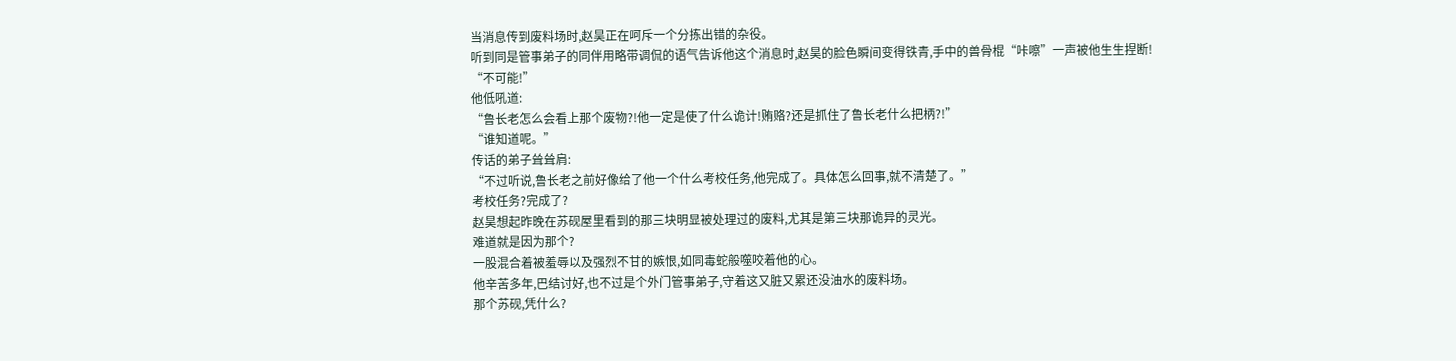当消息传到废料场时,赵昊正在呵斥一个分拣出错的杂役。
听到同是管事弟子的同伴用略带调侃的语气告诉他这个消息时,赵昊的脸色瞬间变得铁青,手中的兽骨棍“咔嚓”一声被他生生捏断!
“不可能!”
他低吼道:
“鲁长老怎么会看上那个废物?!他一定是使了什么诡计!贿赂?还是抓住了鲁长老什么把柄?!”
“谁知道呢。”
传话的弟子耸耸肩:
“不过听说,鲁长老之前好像给了他一个什么考校任务,他完成了。具体怎么回事,就不清楚了。”
考校任务?完成了?
赵昊想起昨晚在苏砚屋里看到的那三块明显被处理过的废料,尤其是第三块那诡异的灵光。
难道就是因为那个?
一股混合着被羞辱以及强烈不甘的嫉恨,如同毒蛇般噬咬着他的心。
他辛苦多年,巴结讨好,也不过是个外门管事弟子,守着这又脏又累还没油水的废料场。
那个苏砚,凭什么?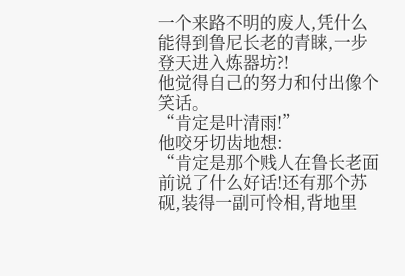一个来路不明的废人,凭什么能得到鲁尼长老的青睐,一步登天进入炼器坊?!
他觉得自己的努力和付出像个笑话。
“肯定是叶清雨!”
他咬牙切齿地想:
“肯定是那个贱人在鲁长老面前说了什么好话!还有那个苏砚,装得一副可怜相,背地里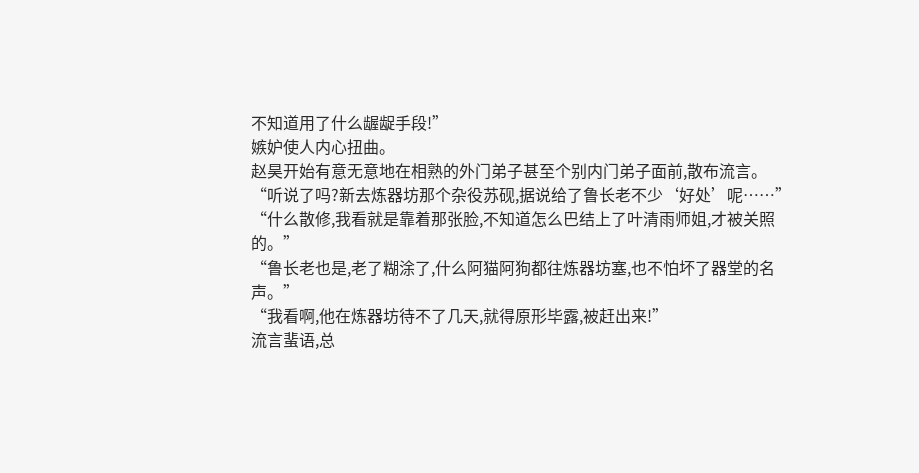不知道用了什么龌龊手段!”
嫉妒使人内心扭曲。
赵昊开始有意无意地在相熟的外门弟子甚至个别内门弟子面前,散布流言。
“听说了吗?新去炼器坊那个杂役苏砚,据说给了鲁长老不少‘好处’呢……”
“什么散修,我看就是靠着那张脸,不知道怎么巴结上了叶清雨师姐,才被关照的。”
“鲁长老也是,老了糊涂了,什么阿猫阿狗都往炼器坊塞,也不怕坏了器堂的名声。”
“我看啊,他在炼器坊待不了几天,就得原形毕露,被赶出来!”
流言蜚语,总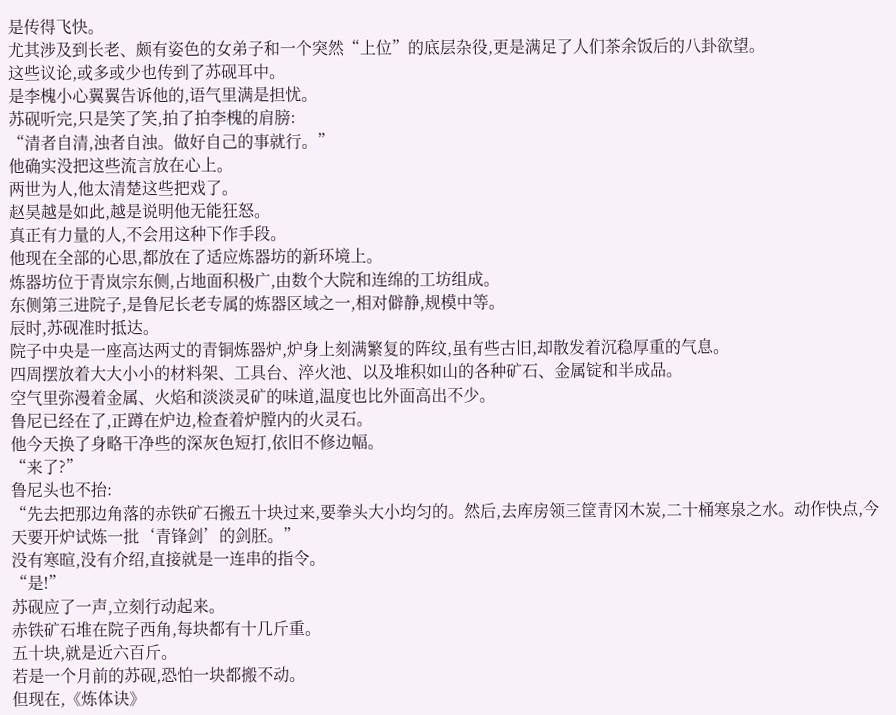是传得飞快。
尤其涉及到长老、颇有姿色的女弟子和一个突然“上位”的底层杂役,更是满足了人们茶余饭后的八卦欲望。
这些议论,或多或少也传到了苏砚耳中。
是李槐小心翼翼告诉他的,语气里满是担忧。
苏砚听完,只是笑了笑,拍了拍李槐的肩膀:
“清者自清,浊者自浊。做好自己的事就行。”
他确实没把这些流言放在心上。
两世为人,他太清楚这些把戏了。
赵昊越是如此,越是说明他无能狂怒。
真正有力量的人,不会用这种下作手段。
他现在全部的心思,都放在了适应炼器坊的新环境上。
炼器坊位于青岚宗东侧,占地面积极广,由数个大院和连绵的工坊组成。
东侧第三进院子,是鲁尼长老专属的炼器区域之一,相对僻静,规模中等。
辰时,苏砚准时抵达。
院子中央是一座高达两丈的青铜炼器炉,炉身上刻满繁复的阵纹,虽有些古旧,却散发着沉稳厚重的气息。
四周摆放着大大小小的材料架、工具台、淬火池、以及堆积如山的各种矿石、金属锭和半成品。
空气里弥漫着金属、火焰和淡淡灵矿的味道,温度也比外面高出不少。
鲁尼已经在了,正蹲在炉边,检查着炉膛内的火灵石。
他今天换了身略干净些的深灰色短打,依旧不修边幅。
“来了?”
鲁尼头也不抬:
“先去把那边角落的赤铁矿石搬五十块过来,要拳头大小均匀的。然后,去库房领三筐青冈木炭,二十桶寒泉之水。动作快点,今天要开炉试炼一批‘青锋剑’的剑胚。”
没有寒暄,没有介绍,直接就是一连串的指令。
“是!”
苏砚应了一声,立刻行动起来。
赤铁矿石堆在院子西角,每块都有十几斤重。
五十块,就是近六百斤。
若是一个月前的苏砚,恐怕一块都搬不动。
但现在,《炼体诀》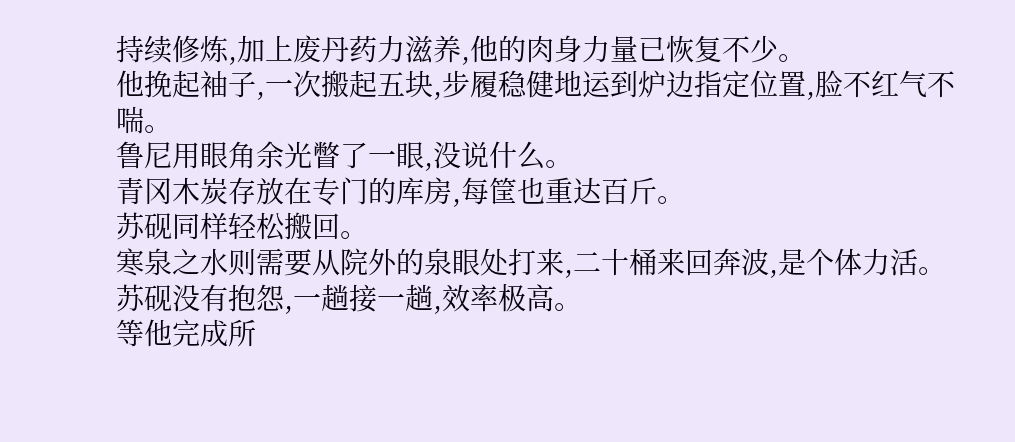持续修炼,加上废丹药力滋养,他的肉身力量已恢复不少。
他挽起袖子,一次搬起五块,步履稳健地运到炉边指定位置,脸不红气不喘。
鲁尼用眼角余光瞥了一眼,没说什么。
青冈木炭存放在专门的库房,每筐也重达百斤。
苏砚同样轻松搬回。
寒泉之水则需要从院外的泉眼处打来,二十桶来回奔波,是个体力活。
苏砚没有抱怨,一趟接一趟,效率极高。
等他完成所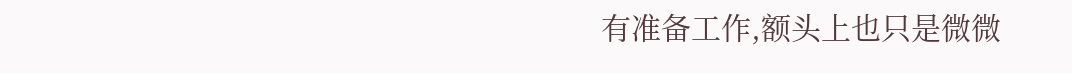有准备工作,额头上也只是微微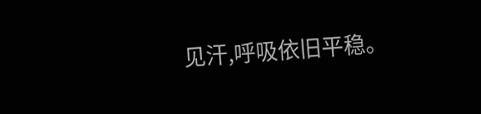见汗,呼吸依旧平稳。